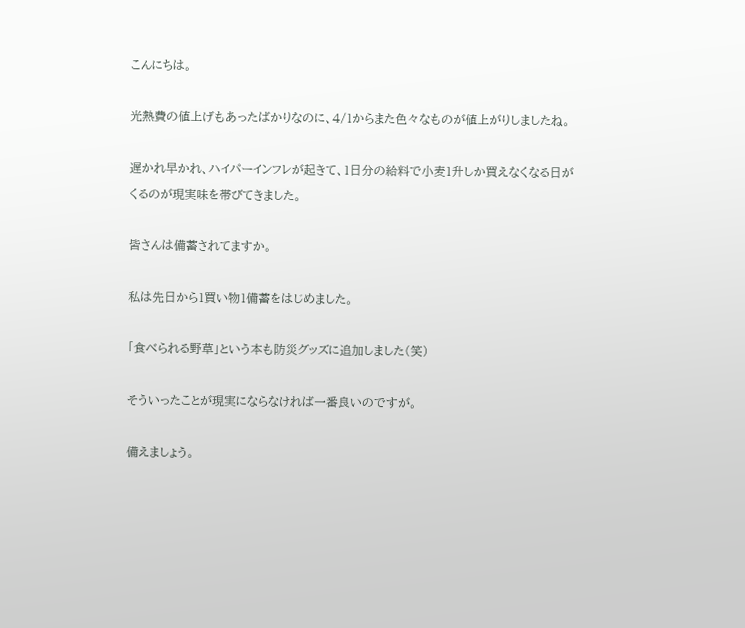こんにちは。

光熱費の値上げもあったばかりなのに、4/1からまた色々なものが値上がりしましたね。

遅かれ早かれ、ハイパーインフレが起きて、1日分の給料で小麦1升しか買えなくなる日がくるのが現実味を帯びてきました。

皆さんは備蓄されてますか。

私は先日から1買い物1備蓄をはじめました。

「食べられる野草」という本も防災グッズに追加しました(笑)

そういったことが現実にならなければ一番良いのですが。

備えましょう。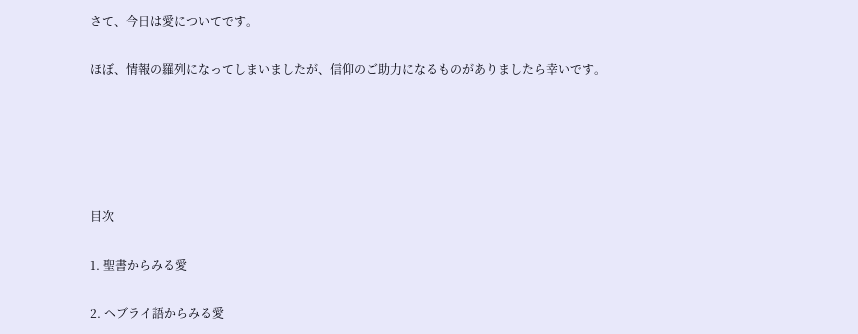さて、今日は愛についてです。

ほぼ、情報の羅列になってしまいましたが、信仰のご助力になるものがありましたら幸いです。





目次

1. 聖書からみる愛

2. ヘブライ語からみる愛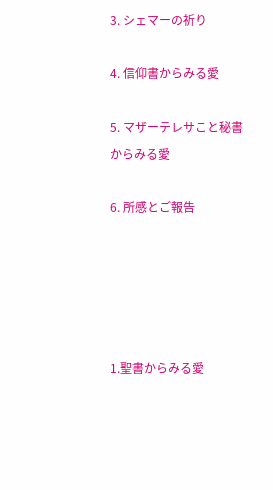3. シェマーの祈り

4. 信仰書からみる愛

5. マザーテレサこと秘書からみる愛

6. 所感とご報告





1.聖書からみる愛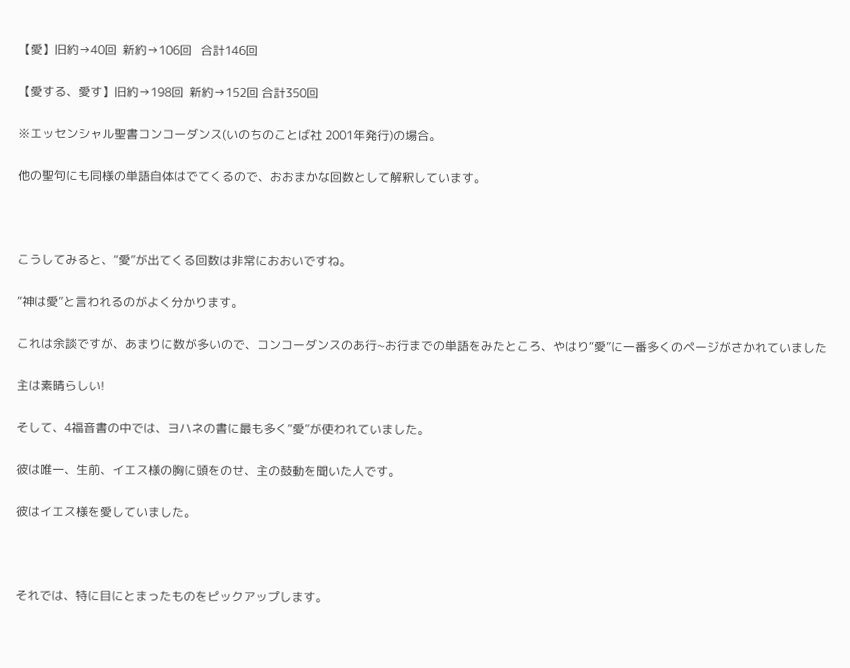【愛】旧約→40回  新約→106回   合計146回

【愛する、愛す】旧約→198回  新約→152回 合計350回

※エッセンシャル聖書コンコーダンス(いのちのことば社 2001年発行)の場合。

他の聖句にも同様の単語自体はでてくるので、おおまかな回数として解釈しています。



こうしてみると、“愛”が出てくる回数は非常におおいですね。

“神は愛”と言われるのがよく分かります。

これは余談ですが、あまりに数が多いので、コンコーダンスのあ行~お行までの単語をみたところ、やはり“愛”に一番多くのページがさかれていました

主は素晴らしい!

そして、4福音書の中では、ヨハネの書に最も多く“愛”が使われていました。

彼は唯一、生前、イエス様の胸に頭をのせ、主の鼓動を聞いた人です。

彼はイエス様を愛していました。



それでは、特に目にとまったものをピックアップします。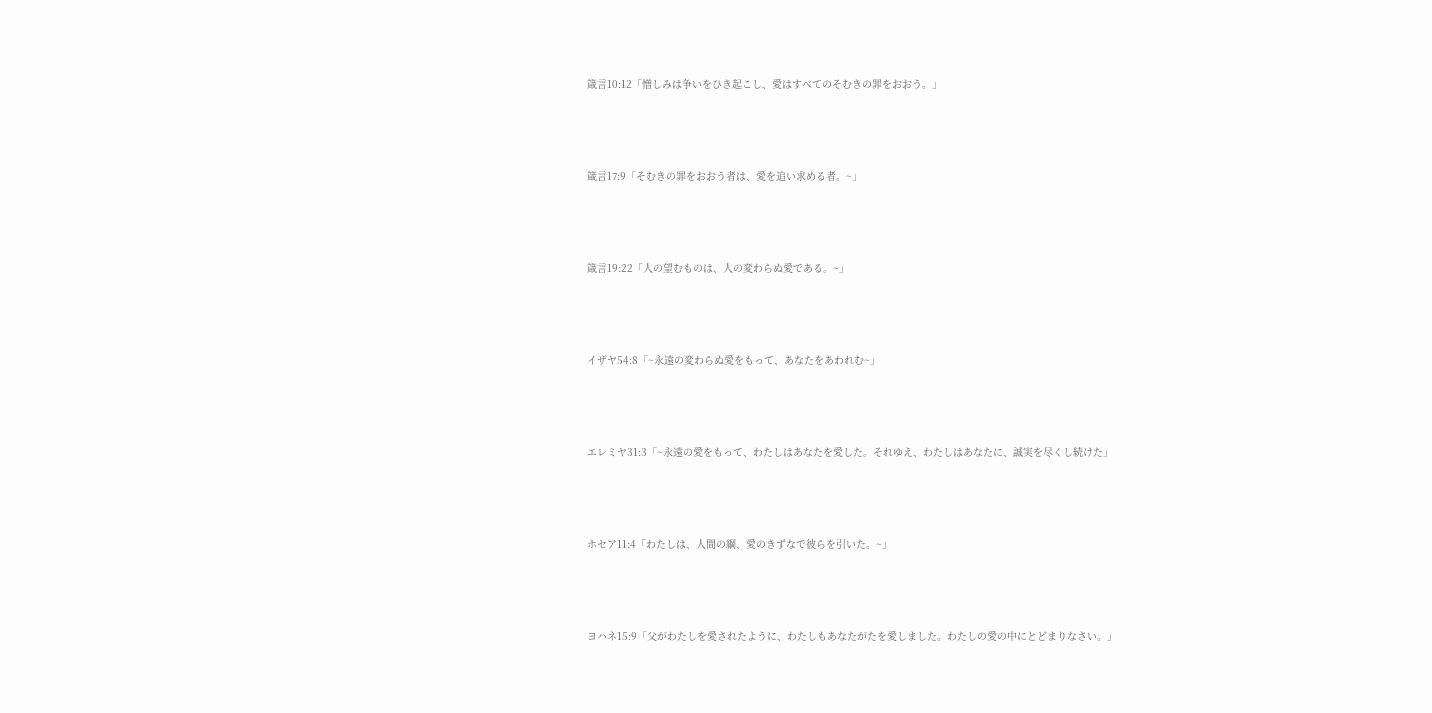箴言10:12「憎しみは争いをひき起こし、愛はすべてのそむきの罪をおおう。」



箴言17:9「そむきの罪をおおう者は、愛を追い求める者。~」



箴言19:22「人の望むものは、人の変わらぬ愛である。~」



イザヤ54:8「~永遠の変わらぬ愛をもって、あなたをあわれむ~」



エレミヤ31:3「~永遠の愛をもって、わたしはあなたを愛した。それゆえ、わたしはあなたに、誠実を尽くし続けた」



ホセア11:4「わたしは、人間の綱、愛のきずなで彼らを引いた。~」



ヨハネ15:9「父がわたしを愛されたように、わたしもあなたがたを愛しました。わたしの愛の中にとどまりなさい。」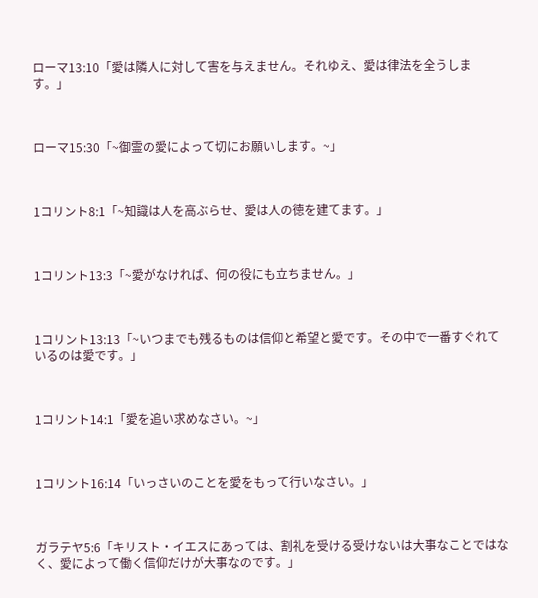ローマ13:10「愛は隣人に対して害を与えません。それゆえ、愛は律法を全うします。」



ローマ15:30「~御霊の愛によって切にお願いします。~」



1コリント8:1「~知識は人を高ぶらせ、愛は人の徳を建てます。」



1コリント13:3「~愛がなければ、何の役にも立ちません。」



1コリント13:13「~いつまでも残るものは信仰と希望と愛です。その中で一番すぐれているのは愛です。」



1コリント14:1「愛を追い求めなさい。~」



1コリント16:14「いっさいのことを愛をもって行いなさい。」



ガラテヤ5:6「キリスト・イエスにあっては、割礼を受ける受けないは大事なことではなく、愛によって働く信仰だけが大事なのです。」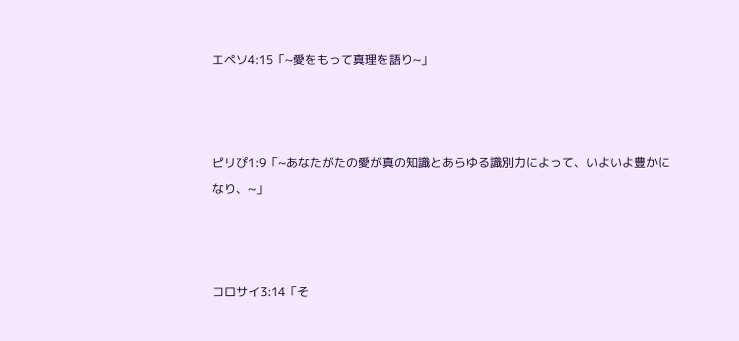エペソ4:15「~愛をもって真理を語り~」



ピリぴ1:9「~あなたがたの愛が真の知識とあらゆる識別力によって、いよいよ豊かになり、~」



コロサイ3:14「そ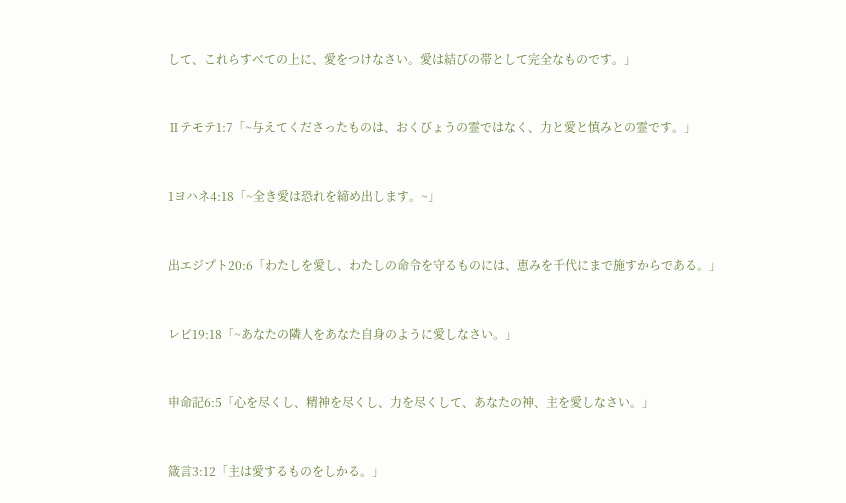して、これらすべての上に、愛をつけなさい。愛は結びの帯として完全なものです。」



Ⅱテモテ1:7「~与えてくださったものは、おくびょうの霊ではなく、力と愛と慎みとの霊です。」



1ヨハネ4:18「~全き愛は恐れを締め出します。~」



出エジプト20:6「わたしを愛し、わたしの命令を守るものには、恵みを千代にまで施すからである。」



レビ19:18「~あなたの隣人をあなた自身のように愛しなさい。」



申命記6:5「心を尽くし、精神を尽くし、力を尽くして、あなたの神、主を愛しなさい。」



箴言3:12「主は愛するものをしかる。」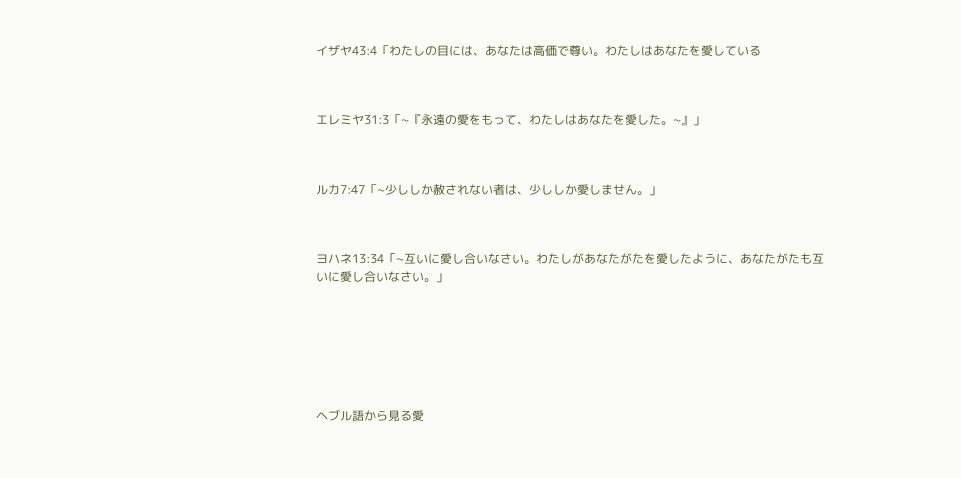イザヤ43:4「わたしの目には、あなたは高価で尊い。わたしはあなたを愛している



エレミヤ31:3「~『永遠の愛をもって、わたしはあなたを愛した。~』」



ルカ7:47「~少ししか赦されない者は、少ししか愛しません。」



ヨハネ13:34「~互いに愛し合いなさい。わたしがあなたがたを愛したように、あなたがたも互いに愛し合いなさい。」







ヘブル語から見る愛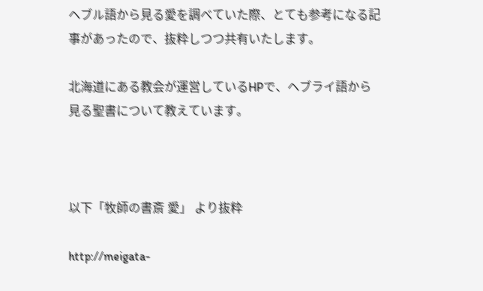ヘブル語から見る愛を調べていた際、とても参考になる記事があったので、抜粋しつつ共有いたします。

北海道にある教会が運営しているHPで、ヘブライ語から見る聖書について教えています。



以下「牧師の書斎 愛」 より抜粋

http://meigata-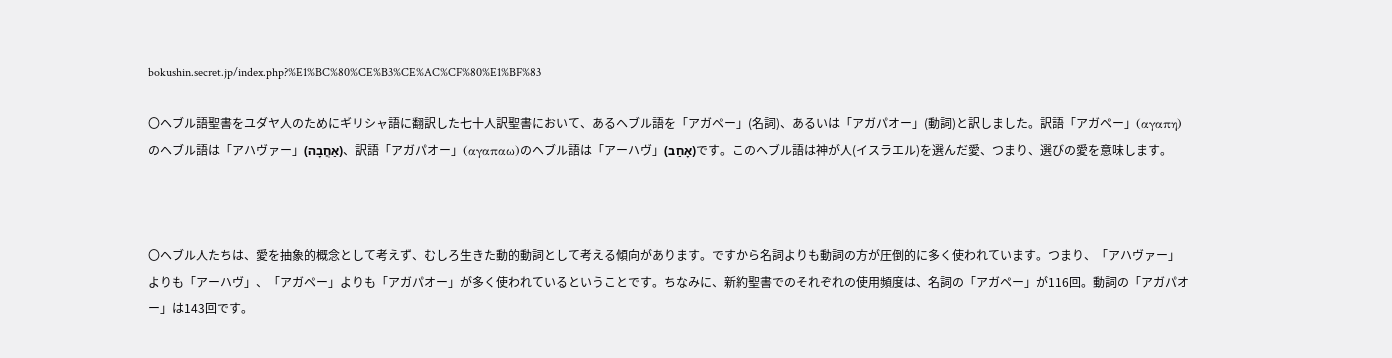bokushin.secret.jp/index.php?%E1%BC%80%CE%B3%CE%AC%CF%80%E1%BF%83

〇ヘブル語聖書をユダヤ人のためにギリシャ語に翻訳した七十人訳聖書において、あるヘブル語を「アガペー」(名詞)、あるいは「アガパオー」(動詞)と訳しました。訳語「アガペー」(αγαπη)のヘブル語は「アハヴァー」(אַחֲבָה)、訳語「アガパオー」(αγαπαω)のヘブル語は「アーハヴ」(אָחַב)です。このヘブル語は神が人(イスラエル)を選んだ愛、つまり、選びの愛を意味します。



〇ヘブル人たちは、愛を抽象的概念として考えず、むしろ生きた動的動詞として考える傾向があります。ですから名詞よりも動詞の方が圧倒的に多く使われています。つまり、「アハヴァー」よりも「アーハヴ」、「アガペー」よりも「アガパオー」が多く使われているということです。ちなみに、新約聖書でのそれぞれの使用頻度は、名詞の「アガペー」が116回。動詞の「アガパオー」は143回です。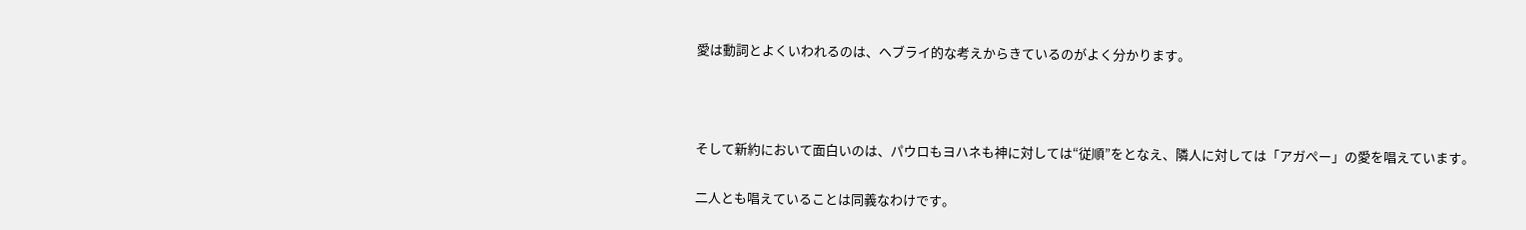愛は動詞とよくいわれるのは、ヘブライ的な考えからきているのがよく分かります。



そして新約において面白いのは、パウロもヨハネも神に対しては“従順”をとなえ、隣人に対しては「アガぺー」の愛を唱えています。

二人とも唱えていることは同義なわけです。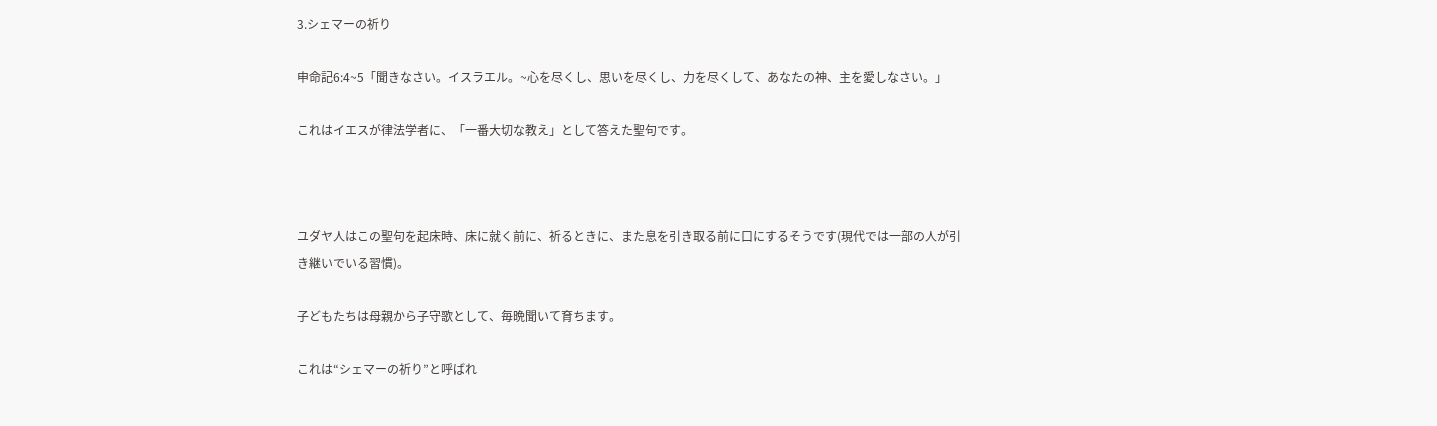3.シェマーの祈り

申命記6:4~5「聞きなさい。イスラエル。~心を尽くし、思いを尽くし、力を尽くして、あなたの神、主を愛しなさい。」

これはイエスが律法学者に、「一番大切な教え」として答えた聖句です。



ユダヤ人はこの聖句を起床時、床に就く前に、祈るときに、また息を引き取る前に口にするそうです(現代では一部の人が引き継いでいる習慣)。

子どもたちは母親から子守歌として、毎晩聞いて育ちます。

これは“シェマーの祈り”と呼ばれ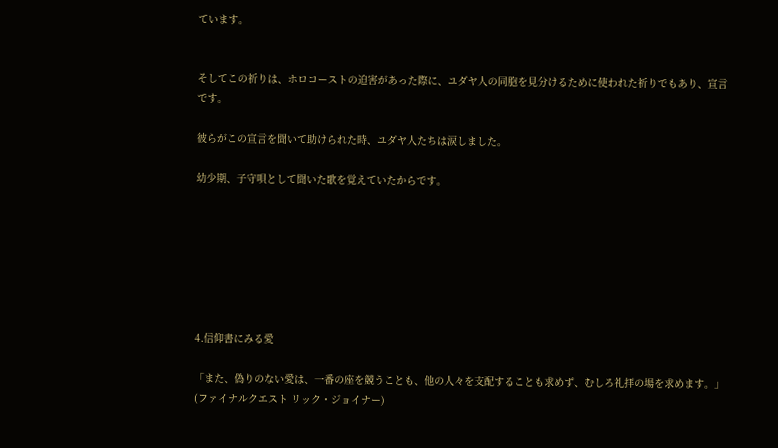ています。


そしてこの祈りは、ホロコーストの迫害があった際に、ユダヤ人の同胞を見分けるために使われた祈りでもあり、宣言です。

彼らがこの宣言を聞いて助けられた時、ユダヤ人たちは涙しました。

幼少期、子守唄として聞いた歌を覚えていたからです。







4.信仰書にみる愛

「また、偽りのない愛は、一番の座を競うことも、他の人々を支配することも求めず、むしろ礼拝の場を求めます。」(ファイナルクエスト リック・ジョイナー)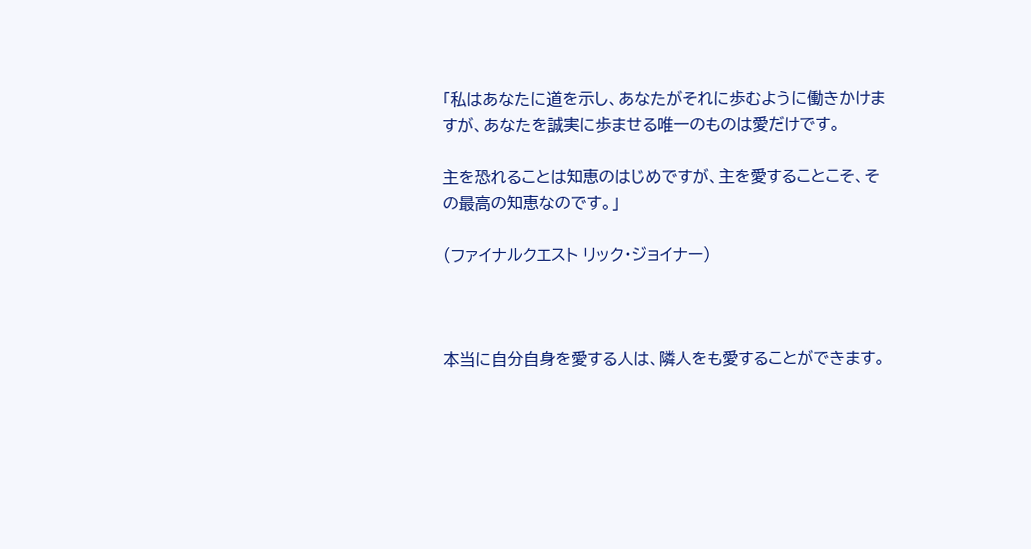「私はあなたに道を示し、あなたがそれに歩むように働きかけますが、あなたを誠実に歩ませる唯一のものは愛だけです。

主を恐れることは知恵のはじめですが、主を愛することこそ、その最高の知恵なのです。」

(ファイナルクエスト リック・ジョイナー)



本当に自分自身を愛する人は、隣人をも愛することができます。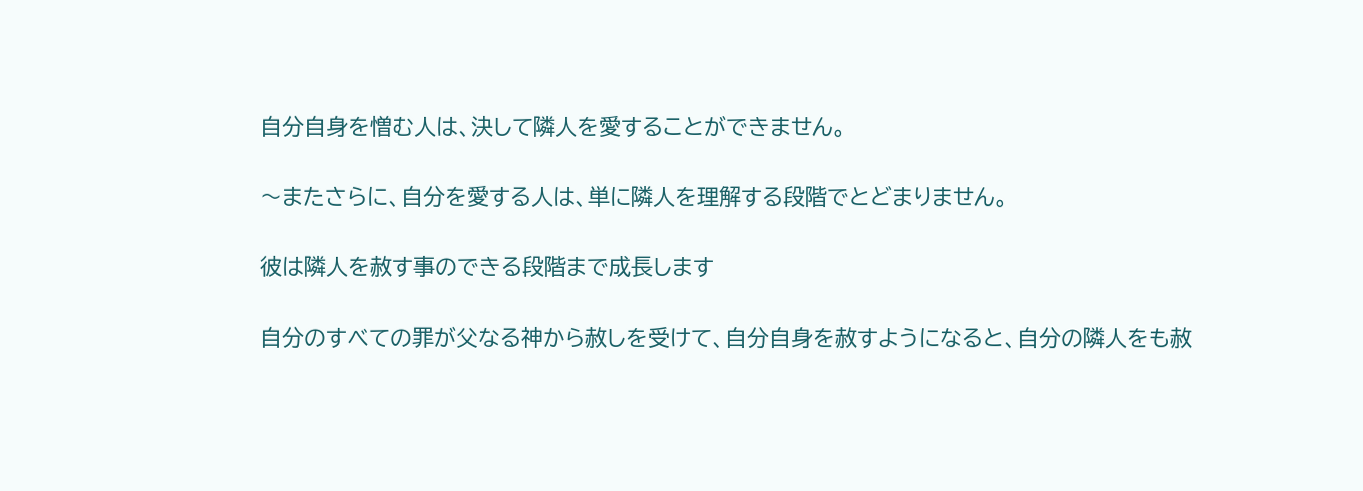自分自身を憎む人は、決して隣人を愛することができません。

〜またさらに、自分を愛する人は、単に隣人を理解する段階でとどまりません。

彼は隣人を赦す事のできる段階まで成長します

自分のすべての罪が父なる神から赦しを受けて、自分自身を赦すようになると、自分の隣人をも赦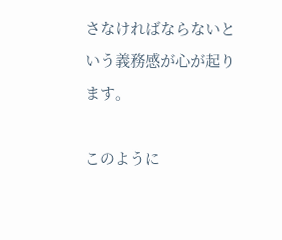さなければならないという義務感が心が起ります。

このように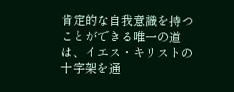肯定的な自我意識を持つことができる唯一の道は、イエス・キリストの十字架を通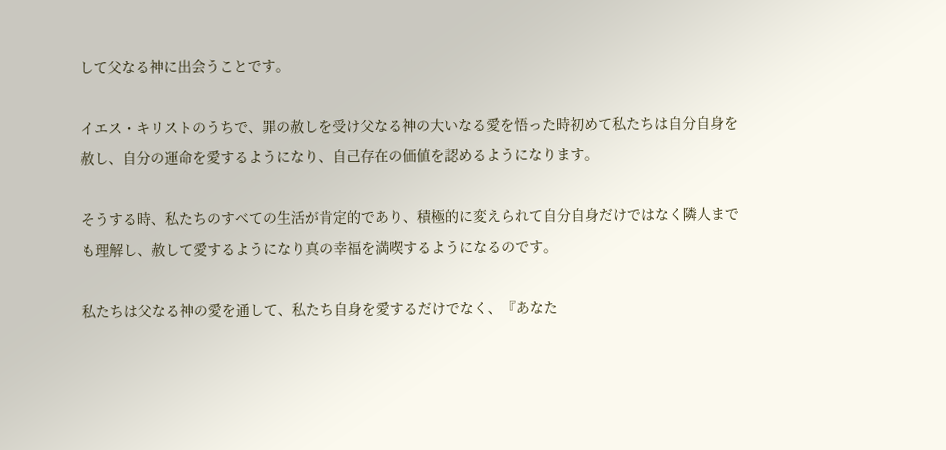して父なる神に出会うことです。

イエス・キリストのうちで、罪の赦しを受け父なる神の大いなる愛を悟った時初めて私たちは自分自身を赦し、自分の運命を愛するようになり、自己存在の価値を認めるようになります。

そうする時、私たちのすべての生活が肯定的であり、積極的に変えられて自分自身だけではなく隣人までも理解し、赦して愛するようになり真の幸福を満喫するようになるのです。

私たちは父なる神の愛を通して、私たち自身を愛するだけでなく、『あなた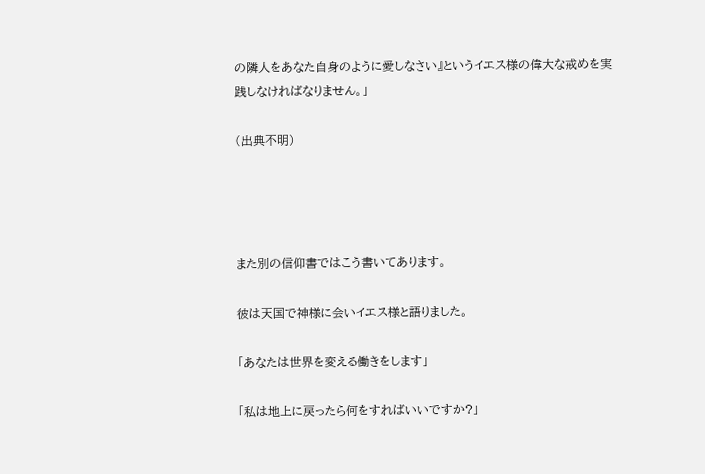の隣人をあなた自身のように愛しなさい』というイエス様の偉大な戒めを実践しなければなりません。」

(出典不明)




また別の信仰書ではこう書いてあります。

彼は天国で神様に会いイエス様と語りました。

「あなたは世界を変える働きをします」

「私は地上に戻ったら何をすればいいですか?」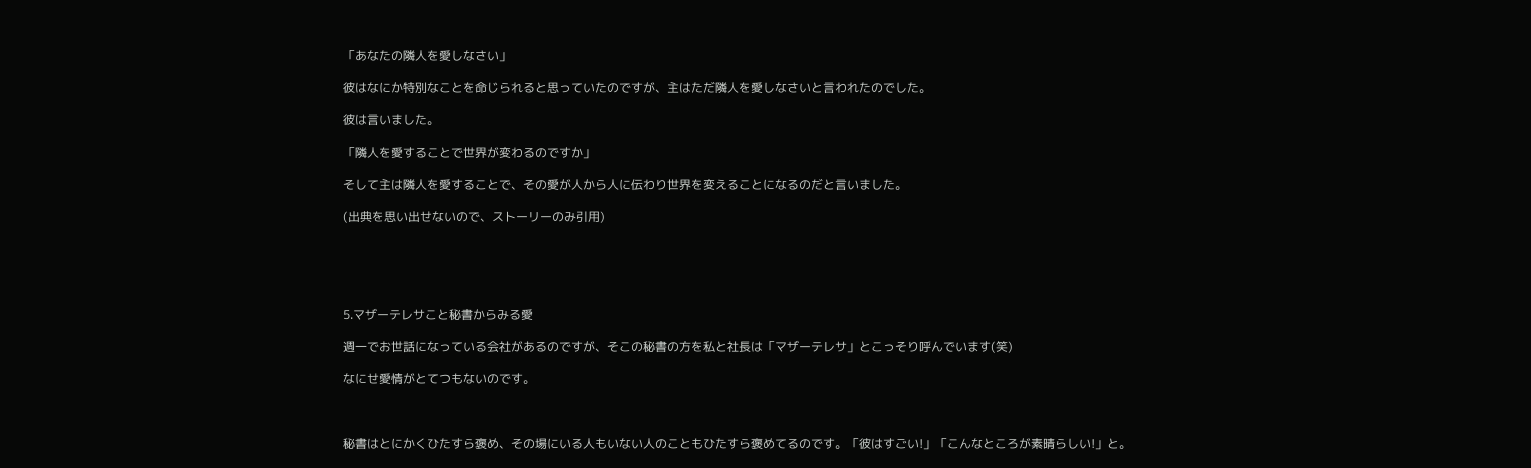「あなたの隣人を愛しなさい」

彼はなにか特別なことを命じられると思っていたのですが、主はただ隣人を愛しなさいと言われたのでした。

彼は言いました。

「隣人を愛することで世界が変わるのですか」

そして主は隣人を愛することで、その愛が人から人に伝わり世界を変えることになるのだと言いました。

(出典を思い出せないので、ストーリーのみ引用)





5.マザーテレサこと秘書からみる愛

週一でお世話になっている会社があるのですが、そこの秘書の方を私と社長は「マザーテレサ」とこっそり呼んでいます(笑)

なにせ愛情がとてつもないのです。



秘書はとにかくひたすら褒め、その場にいる人もいない人のこともひたすら褒めてるのです。「彼はすごい!」「こんなところが素晴らしい!」と。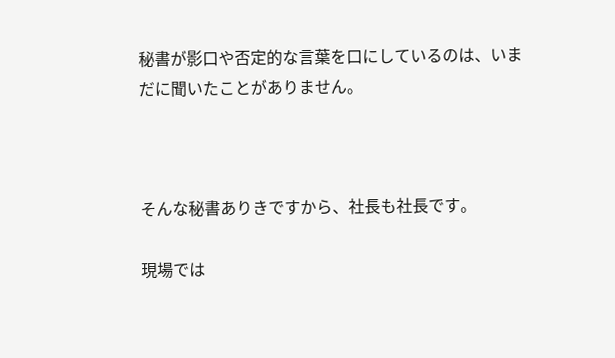秘書が影口や否定的な言葉を口にしているのは、いまだに聞いたことがありません。



そんな秘書ありきですから、社長も社長です。

現場では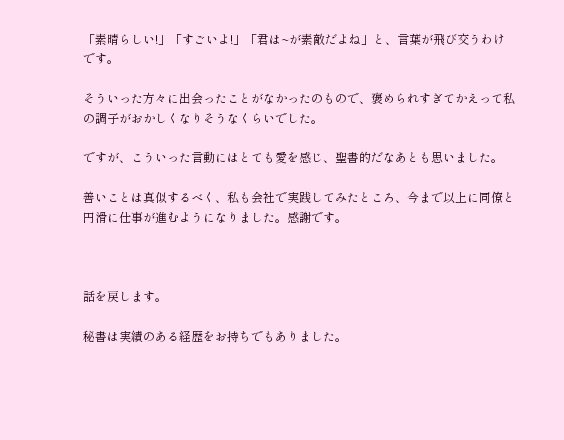「素晴らしい!」「すごいよ!」「君は~が素敵だよね」と、言葉が飛び交うわけです。

そういった方々に出会ったことがなかったのもので、褒められすぎてかえって私の調子がおかしくなりそうなくらいでした。

ですが、こういった言動にはとても愛を感じ、聖書的だなあとも思いました。

善いことは真似するべく、私も会社で実践してみたところ、今まで以上に同僚と円滑に仕事が進むようになりました。感謝です。



話を戻します。

秘書は実績のある経歴をお持ちでもありました。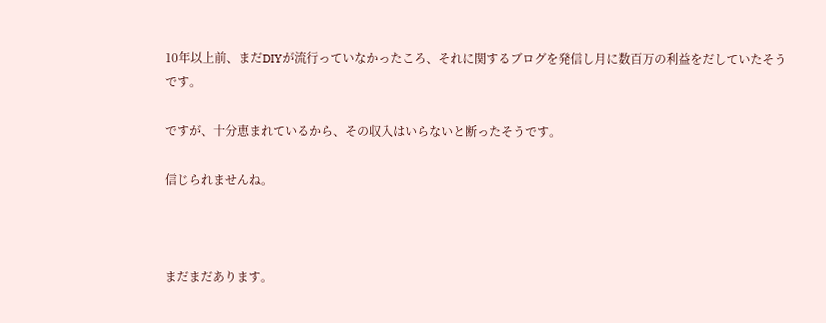10年以上前、まだDIYが流行っていなかったころ、それに関するブログを発信し月に数百万の利益をだしていたそうです。

ですが、十分恵まれているから、その収入はいらないと断ったそうです。

信じられませんね。



まだまだあります。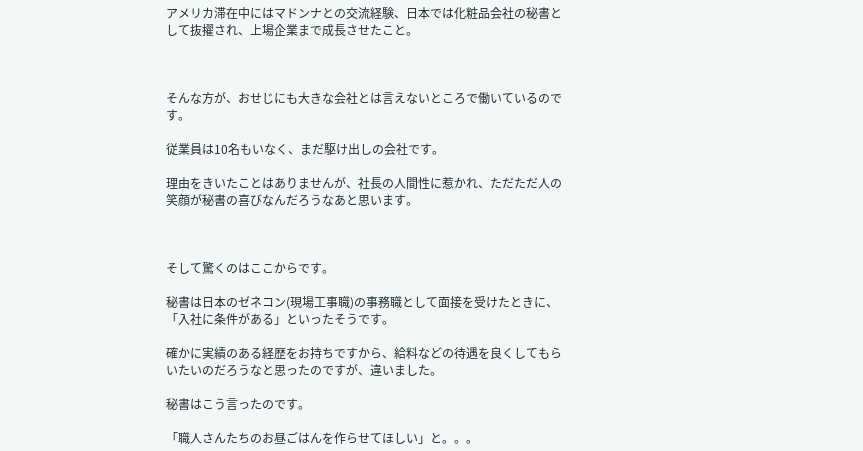アメリカ滞在中にはマドンナとの交流経験、日本では化粧品会社の秘書として抜擢され、上場企業まで成長させたこと。



そんな方が、おせじにも大きな会社とは言えないところで働いているのです。

従業員は10名もいなく、まだ駆け出しの会社です。

理由をきいたことはありませんが、社長の人間性に惹かれ、ただただ人の笑顔が秘書の喜びなんだろうなあと思います。



そして驚くのはここからです。

秘書は日本のゼネコン(現場工事職)の事務職として面接を受けたときに、「入社に条件がある」といったそうです。

確かに実績のある経歴をお持ちですから、給料などの待遇を良くしてもらいたいのだろうなと思ったのですが、違いました。

秘書はこう言ったのです。

「職人さんたちのお昼ごはんを作らせてほしい」と。。。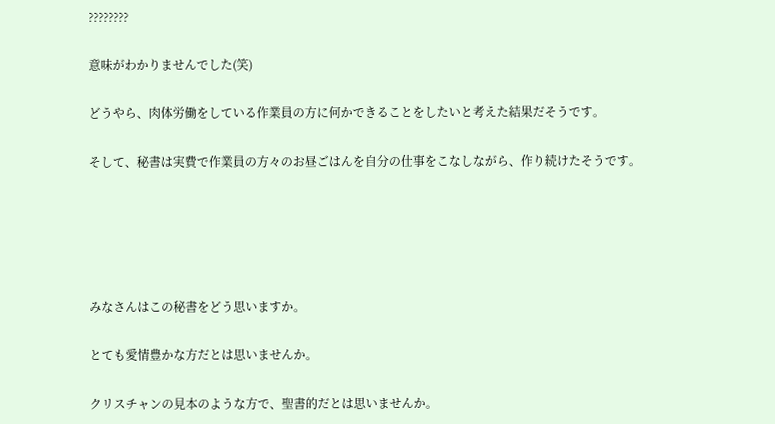????????

意味がわかりませんでした(笑)

どうやら、肉体労働をしている作業員の方に何かできることをしたいと考えた結果だそうです。

そして、秘書は実費で作業員の方々のお昼ごはんを自分の仕事をこなしながら、作り続けたそうです。





みなさんはこの秘書をどう思いますか。

とても愛情豊かな方だとは思いませんか。

クリスチャンの見本のような方で、聖書的だとは思いませんか。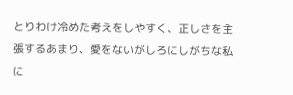とりわけ冷めた考えをしやすく、正しさを主張するあまり、愛をないがしろにしがちな私に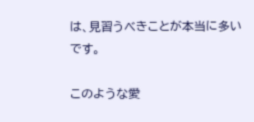は、見習うべきことが本当に多いです。

このような愛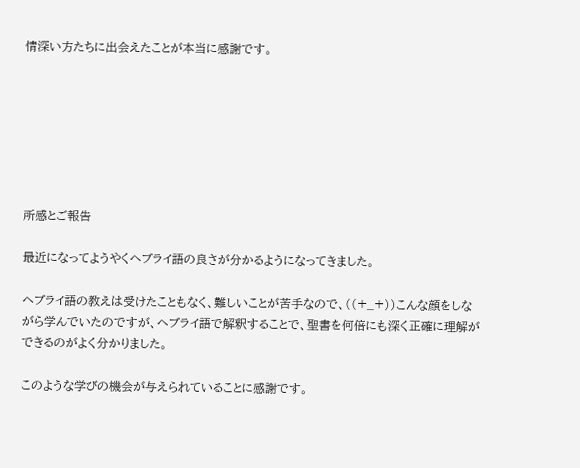情深い方たちに出会えたことが本当に感謝です。







所感とご報告

最近になってようやくヘブライ語の良さが分かるようになってきました。

ヘブライ語の教えは受けたこともなく、難しいことが苦手なので、((+_+))こんな顔をしながら学んでいたのですが、ヘブライ語で解釈することで、聖書を何倍にも深く正確に理解ができるのがよく分かりました。

このような学びの機会が与えられていることに感謝です。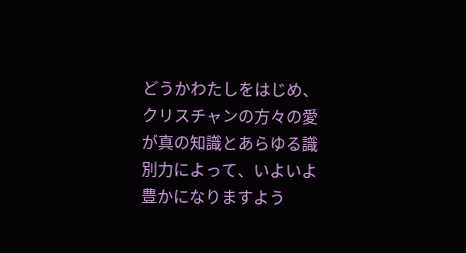どうかわたしをはじめ、クリスチャンの方々の愛が真の知識とあらゆる識別力によって、いよいよ豊かになりますよう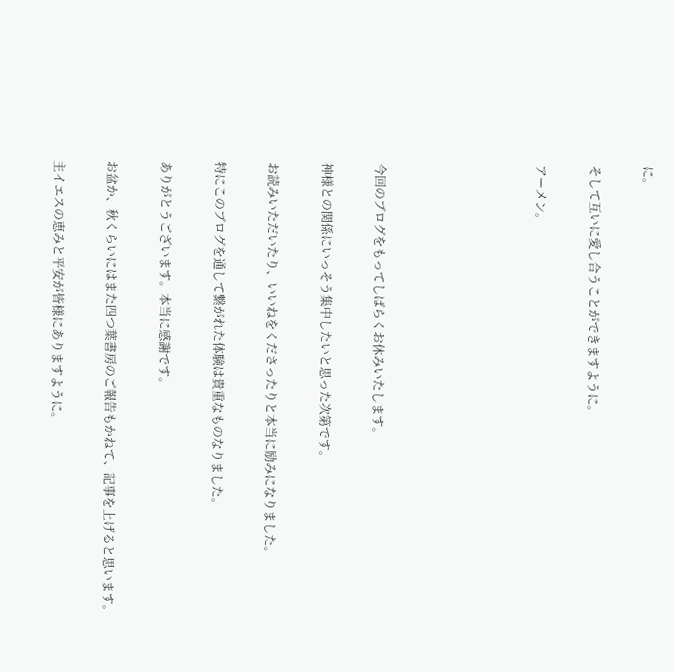に。

そして互いに愛し合うことができますように。

アーメン。





今回のブログをもってしばらくお休みいたします。

神様との関係にいっそう集中したいと思った次第です。

お読みいただいたり、いいねをくださったりと本当に励みになりました。

特にこのブログを通して繋がれた体験は貴重なものなりました。

ありがとうございます。本当に感謝です。

お盆か、秋くらいにはまた四つ葉書房のご報告もかねて、記事を上げると思います。

主イエスの恵みと平安が皆様にありますように。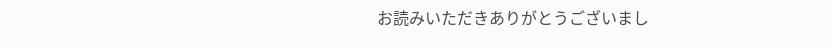お読みいただきありがとうございまし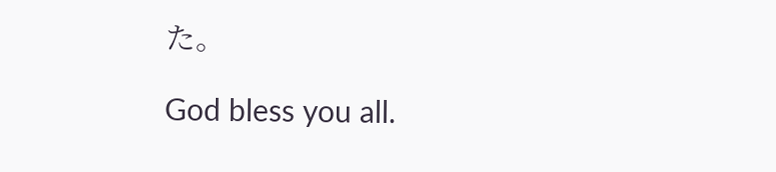た。

God bless you all.